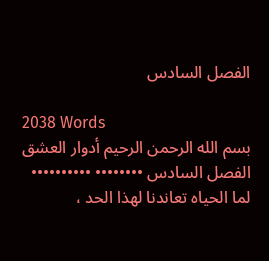الفصل السادس

2038 Words
بسم الله الرحمن الرحيم أدوار العشق الفصل السادس •••••••• •••••••••• لما الحياه تعاندنا لهذا الحد ،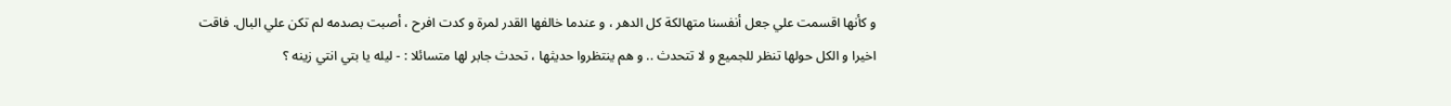و كأنها اقسمت علي جعل أنفسنا متهالكة كل الدهر ، و عندما خالفها القدر لمرة و كدت افرح ، أصبت بصدمه لم تكن علي البال. فاقت اخيرا و الكل حولها تنظر للجميع و لا تتحدث .. و هم ينتظروا حديثها ، تحدث جابر لها متسائلا : - ليله يا بتي انتي زينه ؟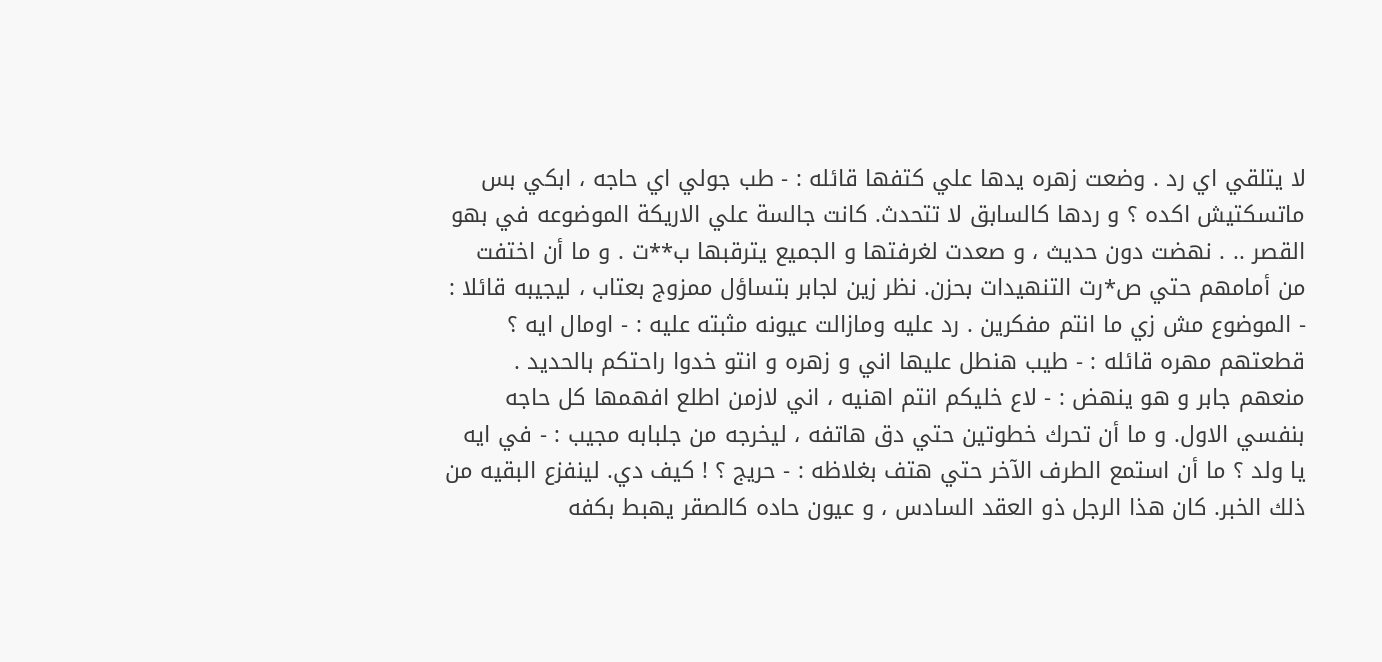لا يتلقي اي رد . وضعت زهره يدها علي كتفها قائله : - طب جولي اي حاجه ، ابكي بس ماتسكتيش اكده ؟ و ردها كالسابق لا تتحدث. كانت جالسة علي الاريكة الموضوعه في بهو القصر .. . نهضت دون حديث ، و صعدت لغرفتها و الجميع يترقبها ب**ت . و ما أن اختفت من أمامهم حتي ص*رت التنهيدات بحزن. نظر زين لجابر بتساؤل ممزوج بعتاب ، ليجيبه قائلا : - الموضوع مش زي ما انتم مفكرين . رد عليه ومازالت عيونه مثبته عليه : - اومال ايه ؟ قطعتهم مهره قائله : - طيب هنطل عليها اني و زهره و انتو خدوا راحتكم بالحديد . منعهم جابر و هو ينهض : - لاع خليكم انتم اهنيه ، اني لازمن اطلع افهمها كل حاجه بنفسي الاول. و ما أن تحرك خطوتين حتي دق هاتفه ، ليخرجه من جلبابه مجيب : - في ايه يا ولد ؟ ما أن استمع الطرف الآخر حتي هتف بغلاظه : - حريج ؟ ! كيف دي. لينفزع البقيه من ذلك الخبر. كان هذا الرجل ذو العقد السادس ، و عيون حاده كالصقر يهبط بكفه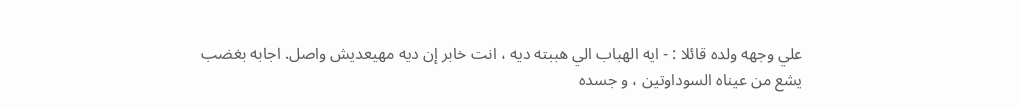علي وجهه ولده قائلا : - ايه الهباب الي هببته ديه ، انت خابر إن ديه مهيعديش واصل. اجابه بغضب يشع من عيناه السوداوتين ، و جسده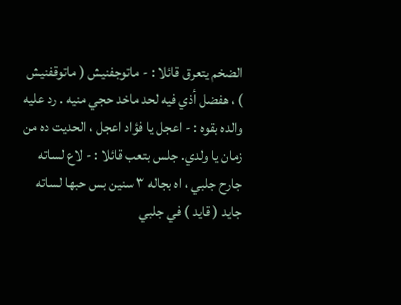الضخم يتعرق قائلا : - ماتوجفنيش ( ماتوقفنيش ) ، هفضل أذي فيه لحد ماخد حجي منيه . رد عليه والده بقوه : - اعجل يا فؤاد اعجل ، الحديت ده من زمان يا ولدي. جلس بتعب قائلا : - لاع لساته جارح جلبي ، اه بجاله ٣ سنين بس حبها لساته جايد ( قايد ) في جلبي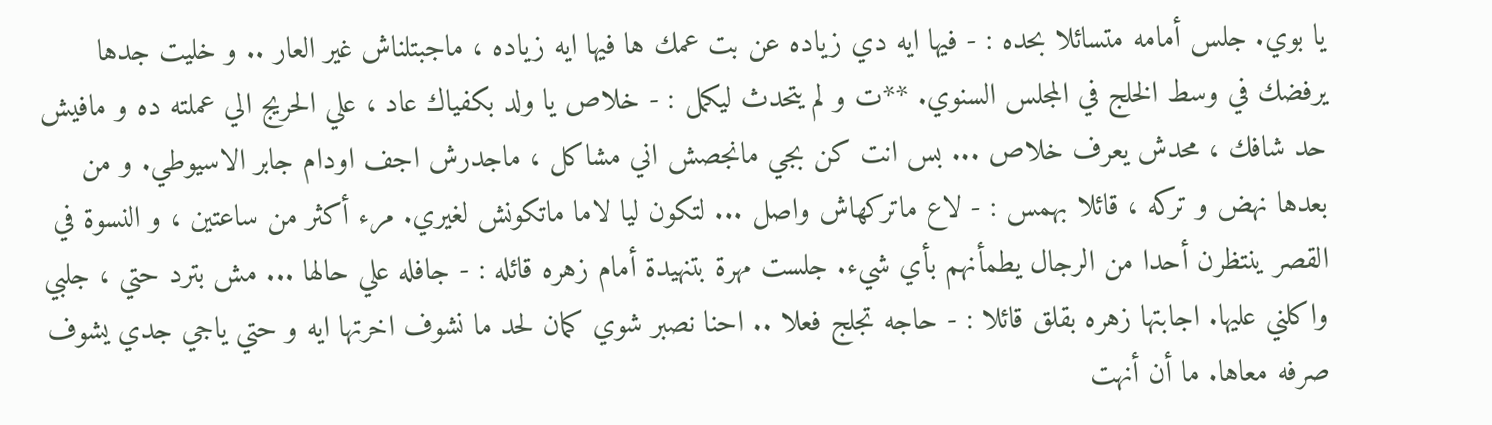يا بوي. جلس أمامه متسائلا بحده : - فيها ايه دي زياده عن بت عمك ها فيها ايه زياده ، ماجبتلناش غير العار .. و خليت جدها يرفضك في وسط الخلج في المجلس السنوي. **ت و لم يتحدث ليكمل : - خلاص يا ولد بكفياك عاد ، علي الحريج الي عملته ده و مافيش حد شافك ، محدش يعرف خلاص ... بس انت كن بجي مانجصش اني مشاكل ، ماجدرش اجف اودام جابر الاسيوطي. و من بعدها نهض و تركه ، قائلا بهمس : - لاع ماتركهاش واصل ... لتكون ليا لاما ماتكونش لغيري. مرء أكثر من ساعتين ، و النسوة في القصر ينتظرن أحدا من الرجال يطمأنهم بأي شيء. جلست مهرة بتنهيدة أمام زهره قائله : - جافله علي حالها ... مش بترد حتي ، جلبي واكلني عليها. اجابتها زهره بقلق قائلا : - حاجه تجلج فعلا .. احنا نصبر شوي كمان لحد ما نشوف اخرتها ايه و حتي ياجي جدي يشوف صرفه معاها. ما أن أنهت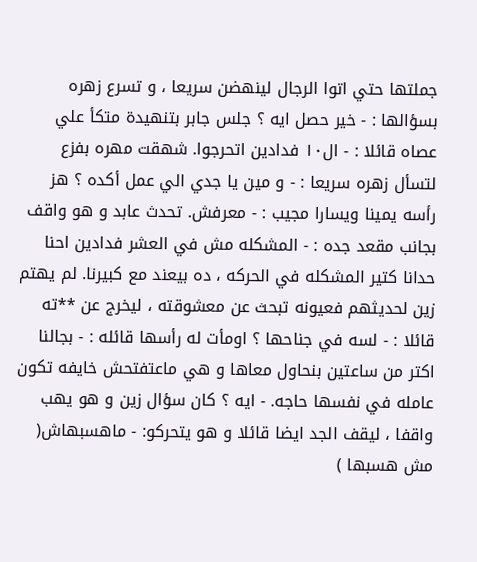جملتها حتي اتوا الرجال لينهضن سريعا ، و تسرع زهره بسؤالها : - خير حصل ايه ؟ جلس جابر بتنهيدة متكأ علي عصاه قائلا : - ال١٠ فدادين اتحرجوا. شهقت مهره بفزع لتسأل زهره سريعا : - و مين يا جدي الي عمل أكده ؟ هز رأسه يمينا ويسارا مجيب : - معرفش. تحدث عابد و هو واقف بجانب مقعد جده : - المشكله مش في العشر فدادين احنا حدانا كتير المشكله في الحركه ، ده بيعند مع كبيرنا. لم يهتم زين لحديثهم فعيونه تبحث عن معشوقته ، ليخرج عن **ته قائلا : - لسه في جناحها ؟ اومأت له رأسها قائله : - بجالنا اكتر من ساعتين بنحاول معاها و هي ماعتفتحش خايفه تكون عامله في نفسها حاجه. - ايه ؟ كان سؤال زين و هو يهب واقفا ، ليقف الجد ايضا قائلا و هو يتحركو: - ماهسبهاش( مش هسبها )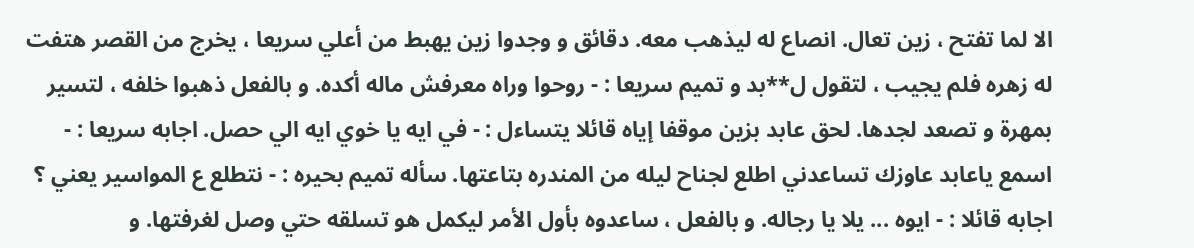الا لما تفتح ، زين تعال. انصاع له ليذهب معه. دقائق و وجدوا زين يهبط من أعلي سريعا ، يخرج من القصر هتفت له زهره فلم يجيب ، لتقول ل**بد و تميم سريعا : - روحوا وراه معرفش ماله أكده. و بالفعل ذهبوا خلفه ، لتسير بمهرة و تصعد لجدها. لحق عابد بزين موقفا إياه قائلا يتساءل : - في ايه يا خوي ايه الي حصل. اجابه سريعا : - اسمع ياعابد عاوزك تساعدني اطلع لجناح ليله من المندره بتاعتها. سأله تميم بحيره : - نتطلع ع المواسير يعني ؟ اجابه قائلا : - ايوه ... يلا يا رجاله. و بالفعل ، ساعدوه بأول الأمر ليكمل هو تسلقه حتي وصل لغرفتها. و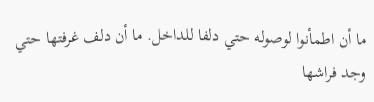ما أن اطمأنوا لوصوله حتي دلفا للداخل. ما أن دلف غرفتها حتي وجد فراشها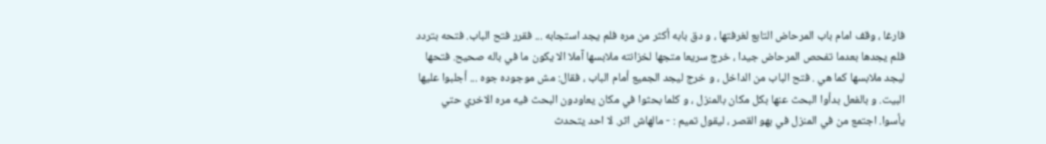فارغا ، وقف امام باب المرحاض التابع لغرفتها ، و دق بابه أكثر من مره فلم يجد استجابه ... فقرر فتح الباب. فتحه بتردد فلم يجدها بعدما تفحص المرحاض جيدا ، خرج سريعا متجها لخزانته ملابسها آملا الا يكون ما في باله صحيح. فتحها ليجد ملابسها كما هي . فتح الباب من الداخل ، و خرج ليجد الجميع أمام الباب ، فقال: مش موجوده جوه ... أجلبوا عليها البيت. و بالفعل بدأوا البحث عنها بكل مكان بالمنزل ، و كلما بحثوا في مكان يعاودون البحث فيه مره الاخري حتي يأسوا. اجتمع من في المنزل في بهو القصر ، ليقول تميم : - مالهاش اثر. لا احد يتحدث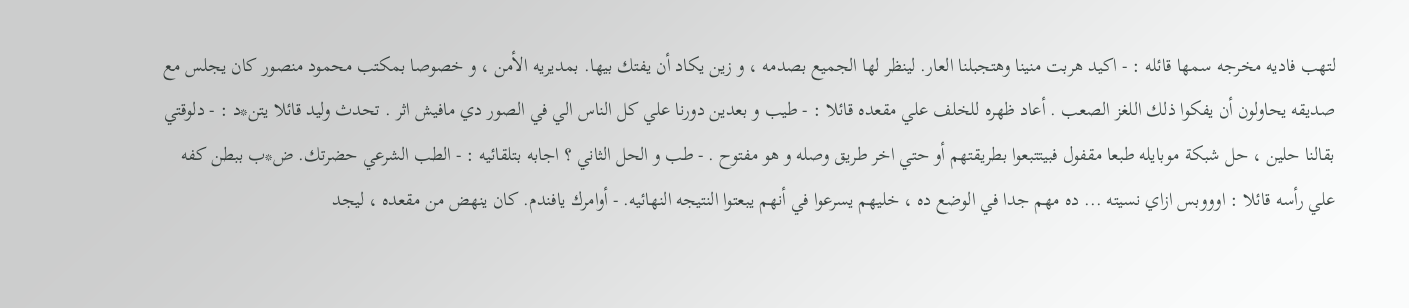لتهب فاديه مخرجه سمها قائله : - اكيد هربت منينا وهتجبلنا العار. لينظر لها الجميع بصدمه ، و زين يكاد أن يفتك بيها. بمديريه الأمن ، و خصوصا بمكتب محمود منصور كان يجلس مع صديقه يحاولون أن يفكوا ذلك اللغز الصعب . أعاد ظهره للخلف علي مقعده قائلا : - طيب و بعدين دورنا علي كل الناس الي في الصور دي مافيش اثر . تحدث وليد قائلا يتن*د : - دلوقتي بقالنا حلين ، حل شبكة موبايله طبعا مقفول فبيتتبعوا بطريقتهم أو حتي اخر طريق وصله و هو مفتوح . - طب و الحل الثاني ؟ اجابه بتلقائيه : - الطب الشرعي حضرتك. ض*ب ببطن كفه علي رأسه قائلا : اوووبس ازاي نسيته ... ده مهم جدا في الوضع ده ، خليهم يسرعوا في أنهم يبعتوا النتيجه النهائيه. - أوامرك يافندم. كان ينهض من مقعده ، ليجد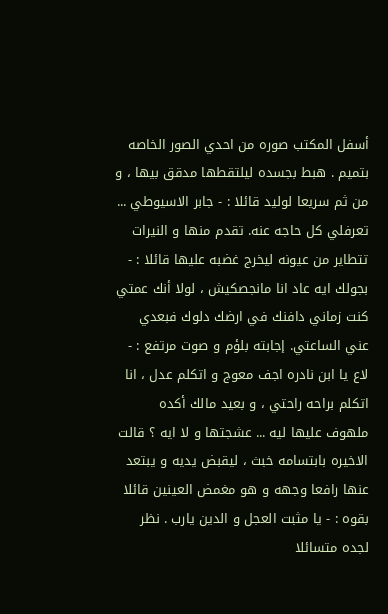أسفل المكتب صوره من احدي الصور الخاصه بتميم . هبط بجسده ليلتقطها مدقق بيها ، و من ثم سريعا لوليد قائلا : - جابر الاسيوطي ... تعرفلي كل حاجه عنه. تقدم منها و النيرات تتطاير من عيونه ليخرج غضبه عليها قائلا : - بجولك ايه عاد انا مانجصكيش ، لولا أنك عمتي كنت زماني دافنك في ارضك دلوك فبعدي عني الساعتي. إجابته بلؤم و صوت مرتفع : - لاع يا ابن نادره اجف معوج و اتكلم عدل ، انا اتكلم براحه راحتي ، و بعيد مالك أكده ملهوف عليها ليه ... عشجتها و لا ايه ؟ قالت الاخيره بابتسامه خبث ، ليقبض يديه و يبتعد عنها رافعا وجهه و هو مغمض العينين قائلا بقوه : - يا مثبت العجل و الدين يارب . نظر لجده متسائلا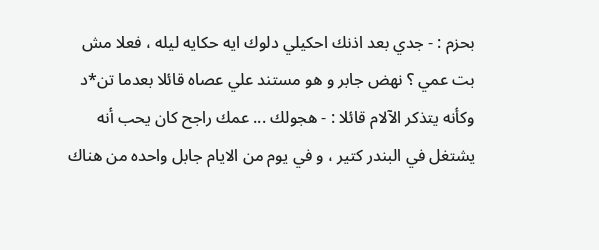بحزم : - جدي بعد اذنك احكيلي دلوك ايه حكايه ليله ، فعلا مش بت عمي ؟ نهض جابر و هو مستند علي عصاه قائلا بعدما تن*د وكأنه يتذكر الآلام قائلا : - هجولك ... عمك راجح كان يحب أنه يشتغل في البندر كتير ، و في يوم من الايام جابل واحده من هناك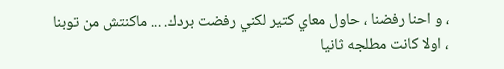، و احنا رفضنا ، حاول معاي كتير لكني رفضت بردك. ... ماكنتش من توبنا ، اولا كانت مطلجه ثانيا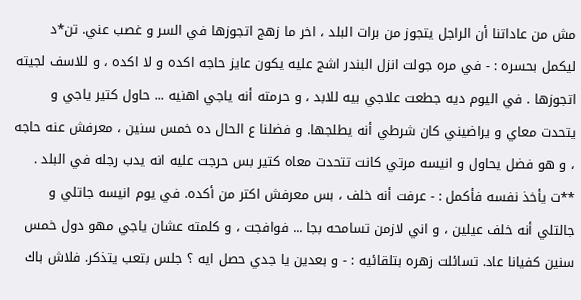مش من عاداتنا أن الراجل يتجوز من برات البلد ، اخر ما زهج اتجوزها في السر و غصب عني. تن*د ليكمل بحسره : - في مره جولت انزل البندر اشج عليه يكون عايز حاجه اكده و لا اكده ، و للاسف لجيته اتجوزها . في اليوم ديه جطعت علاجي بيه للابد ، و حرمته أنه ياجي اهنيه ... حاول كتير ياجي و يتحدت معاي و يراضيني كان شرطي أنه يطلجها. و فضلنا ع الحال ده خمس سنين ، معرفش عنه حاجه ، و هو فضل يحاول و انيسه مرتي كانت تتحدت معاه كتير بس حرجت عليه انه يدب رجله في البلد . **ت يأخذ نفسه فأكمل : - عرفت أنه خلف ، بس معرفش اكتر من أكده. في يوم انيسه جاتلي و جالتلي أنه خلف عيلين ، و اني لازمن تسامحه بجا ... فوافجت ، و كلمته عشان ياجي مهو دول خمس سنين كفيانا عاد. تسائلت زهره بتلقائيه : - و بعدين يا جدي حصل ايه ؟ جلس بتعب يتذكر. فلاش باك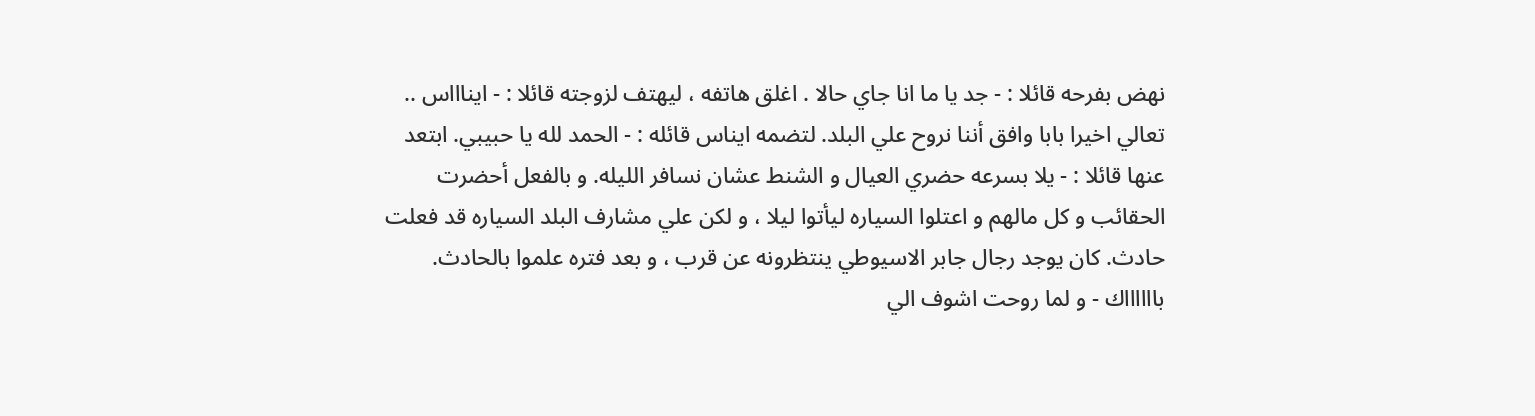نهض بفرحه قائلا : - جد يا ما انا جاي حالا . اغلق هاتفه ، ليهتف لزوجته قائلا : - ايناااس .. تعالي اخيرا بابا وافق أننا نروح علي البلد. لتضمه ايناس قائله : - الحمد لله يا حبيبي. ابتعد عنها قائلا : - يلا بسرعه حضري العيال و الشنط عشان نسافر الليله. و بالفعل أحضرت الحقائب و كل مالهم و اعتلوا السياره ليأتوا ليلا ، و لكن علي مشارف البلد السياره قد فعلت حادث. كان يوجد رجال جابر الاسيوطي ينتظرونه عن قرب ، و بعد فتره علموا بالحادث. بااااااك - و لما روحت اشوف الي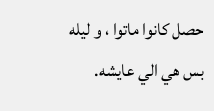حصل كانوا ماتوا ، و ليله بس هي الي عايشه.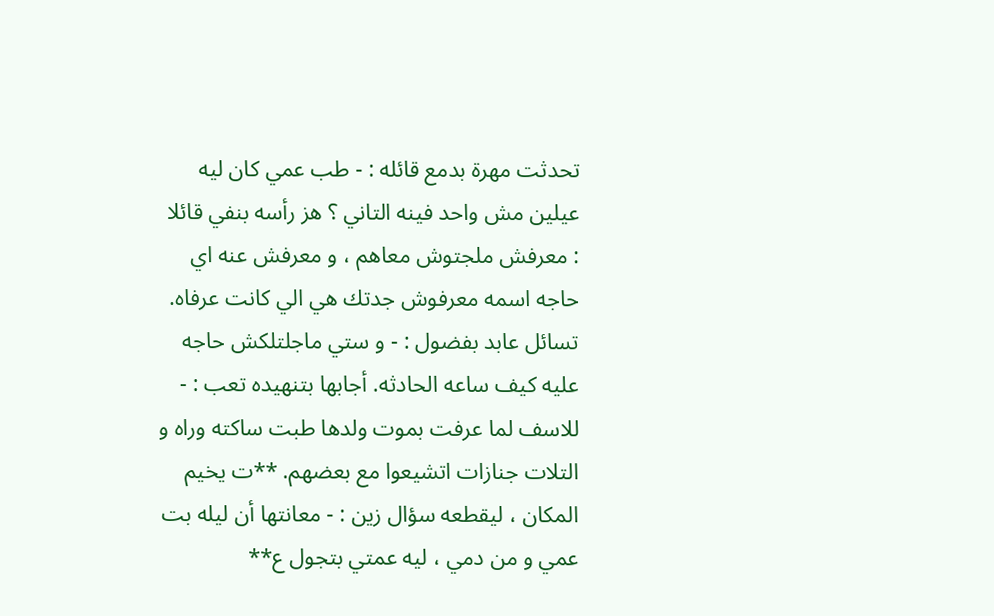تحدثت مهرة بدمع قائله : - طب عمي كان ليه عيلين مش واحد فينه التاني ؟ هز رأسه بنفي قائلا : معرفش ملجتوش معاهم ، و معرفش عنه اي حاجه اسمه معرفوش جدتك هي الي كانت عرفاه. تسائل عابد بفضول : - و ستي ماجلتلكش حاجه عليه كيف ساعه الحادثه. أجابها بتنهيده تعب : - للاسف لما عرفت بموت ولدها طبت ساكته وراه و التلات جنازات اتشيعوا مع بعضهم. **ت يخيم المكان ، ليقطعه سؤال زين : - معانتها أن ليله بت عمي و من دمي ، ليه عمتي بتجول ع**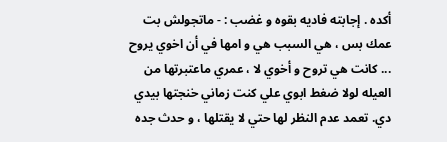أكده . إجابته فاديه بقوه و غضب : - ماتجولش بت عمك بس ، هي السبب هي و امها في أن اخوي يروح ... كانت هي تروح و أخوي لا ، عمري ماعتبرتها من العيله لولا ضغط ابوي علي كنت زماني خنجتها بيدي دي. تعمد عدم النظر لها حتي لا يقتلها ، و حدث جده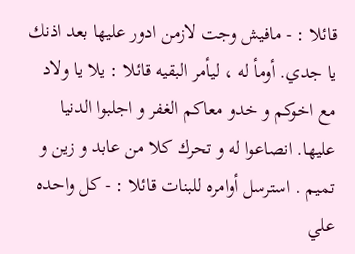قائلا : - مافيش وجت لازمن ادور عليها بعد اذنك يا جدي. أومأ له ، ليأمر البقيه قائلا : يلا يا ولاد مع اخوكم و خدو معاكم الغفر و اجلبوا الدنيا عليها. انصاعوا له و تحرك كلا من عابد و زين و تميم . استرسل أوامره للبنات قائلا : - كل واحده علي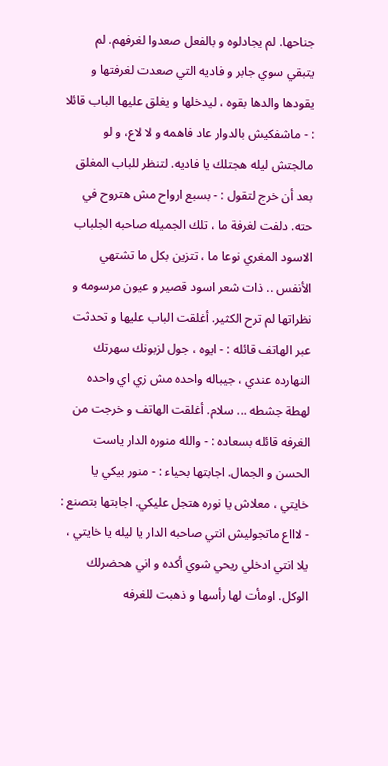جناحها. لم يجادلوه و بالفعل صعدوا لغرفهم. لم يتبقي سوي جابر و فاديه التي صعدت لغرفتها و يقودها والدها بقوه ، ليدخلها و يغلق عليها الباب قائلا : - ماشفكيش بالدوار عاد فاهمه و لا لاع، و لو مالجتش ليله هجتلك يا فاديه. لتنظر للباب المغلق بعد أن خرج لتقول : - بسبع ارواح مش هتروح في حته. دلفت لغرفة ما ، تلك الجميله صاحبه الجلباب الاسود المغري نوعا ما ، تتزين بكل ما تشتهي الأنفس .. ذات شعر اسود قصير و عيون مرسومه و نظراتها لم ترح الكثير. أغلقت الباب عليها و تحدثت عبر الهاتف قائله : - ايوه ، جول لزبونك سهرتك النهارده عندي ، جيباله واحده مش زي اي واحده لهطة جشطه ... سلام. أغلقت الهاتف و خرجت من الغرفه قائله بسعاده : - والله منوره الدار ياست الحسن و الجمال. اجابتها بحياء : - منور بيكي يا خايتي ، معلاش يا نوره هتجل عليكي. اجابتها بتصنع : - لاااع ماتجوليش انتي صاحبه الدار يا ليله يا خايتي ، يلا انتي ادخلي ريحي شوي أكده و اني هحضرلك الوكل. اومأت لها رأسها و ذهبت للغرفه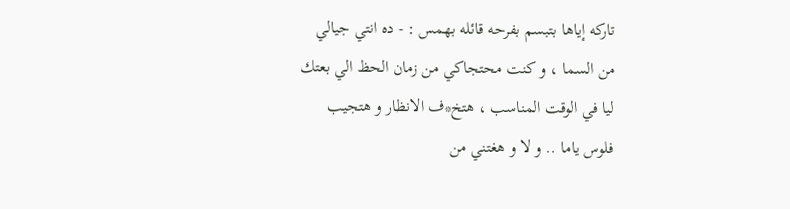تاركه إياها بتبسم بفرحه قائله بهمس : - ده انتي جيالي من السما ، و كنت محتجاكي من زمان الحظ الي بعتك ليا في الوقت المناسب ، هتخ*ف الانظار و هتجيب فلوس ياما .. و لا و هغتني من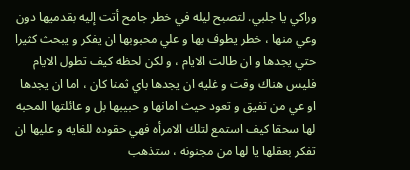وراكي يا جلبي. لتصبح ليله في خطر جامح أتت إليه بقدميها دون وعي منها ، خطر يطوف بها و علي محبوبها ان يفكر و يبحث كثيرا حتي يجدها و ان طالت الايام ، و لكن لحظه كيف تطول الايام فليس هناك وقت و غليه ان يجدها باي ثمنا كان ، اما ان يجدها او عي من تفيق و تعود حيث امانها و حبيبها بل و عائلتها المحبه لها سحقا كيف استمع لتلك الامرأه فهي حقوده للغايه و عليها ان تفكر بعقلها يا لها من مجنونه ، ستذهب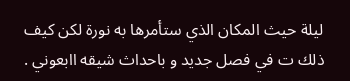ليلة حيث المكان الذي ستأمرها به نورة لكن كيف ذلك ت في فصل جديد و باحداث شيقه اابعوني .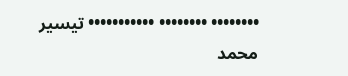•••••••• •••••••• ••••••••••• تيسير محمد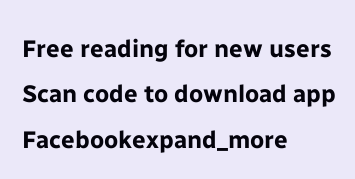Free reading for new users
Scan code to download app
Facebookexpand_more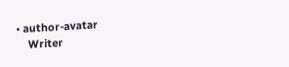• author-avatar
    Writer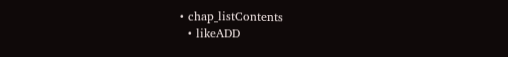• chap_listContents
  • likeADD